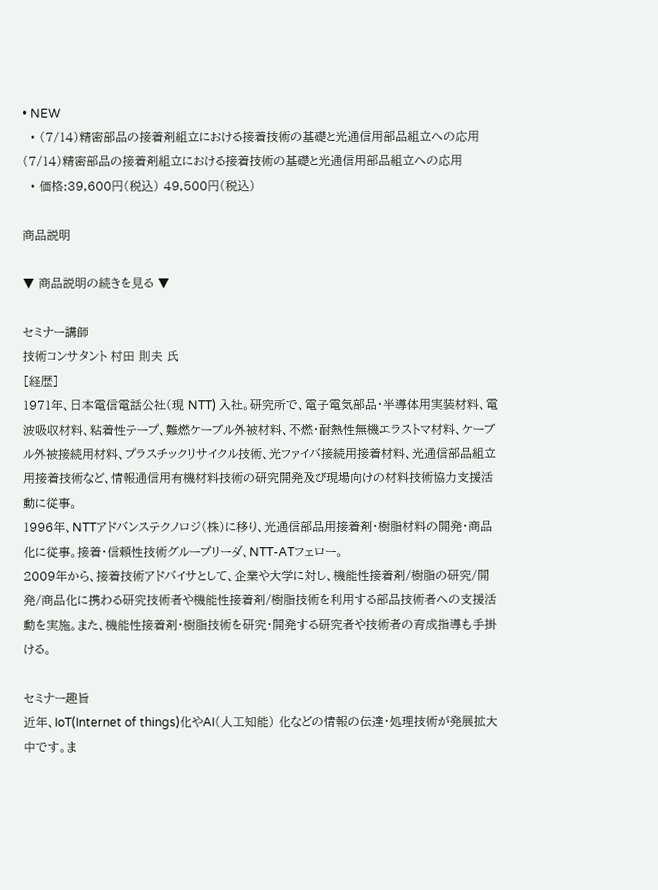• NEW
  • (7/14)精密部品の接着剤組立における接着技術の基礎と光通信用部品組立への応用
(7/14)精密部品の接着剤組立における接着技術の基礎と光通信用部品組立への応用
  • 価格:39,600円(税込) 49,500円(税込)

商品説明

▼ 商品説明の続きを見る ▼

セミナー講師
技術コンサタント 村田 則夫 氏
[経歴]
1971年、日本電信電話公社(現 NTT) 入社。研究所で、電子電気部品・半導体用実装材料、電波吸収材料、粘着性テープ、難燃ケーブル外被材料、不燃・耐熱性無機エラストマ材料、ケーブル外被接続用材料、プラスチックリサイクル技術、光ファイバ接続用接着材料、光通信部品組立用接着技術など、情報通信用有機材料技術の研究開発及び現場向けの材料技術協力支援活動に従事。
1996年、NTTアドバンステクノロジ(株)に移り、光通信部品用接着剤・樹脂材料の開発・商品化に従事。接着・信頼性技術グループリーダ、NTT-ATフェロー。
2009年から、接着技術アドバイサとして、企業や大学に対し、機能性接着剤/樹脂の研究/開発/商品化に携わる研究技術者や機能性接着剤/樹脂技術を利用する部品技術者への支援活動を実施。また、機能性接着剤・樹脂技術を研究・開発する研究者や技術者の育成指導も手掛ける。

セミナー趣旨
近年、IoT(Internet of things)化やAI(人工知能) 化などの情報の伝達・処理技術が発展拡大中です。ま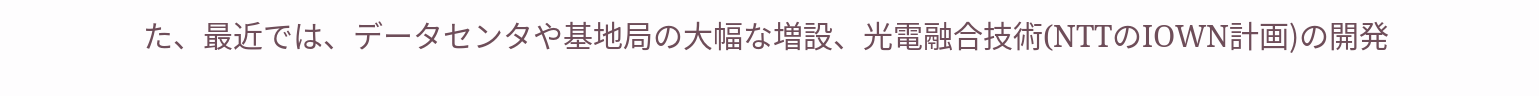た、最近では、データセンタや基地局の大幅な増設、光電融合技術(NTTのIOWN計画)の開発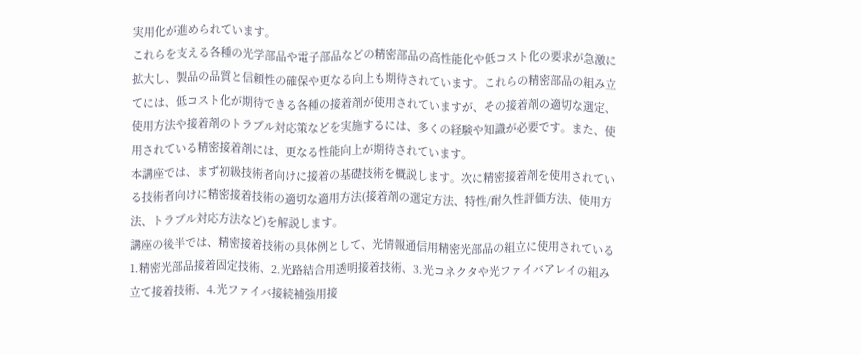実用化が進められています。
これらを支える各種の光学部品や電子部品などの精密部品の高性能化や低コスト化の要求が急激に拡大し、製品の品質と信頼性の確保や更なる向上も期待されています。これらの精密部品の組み立てには、低コスト化が期待できる各種の接着剤が使用されていますが、その接着剤の適切な選定、使用方法や接着剤のトラブル対応策などを実施するには、多くの経験や知識が必要です。また、使用されている精密接着剤には、更なる性能向上が期待されています。
本講座では、まず初級技術者向けに接着の基礎技術を概説します。次に精密接着剤を使用されている技術者向けに精密接着技術の適切な適用方法(接着剤の選定方法、特性/耐久性評価方法、使用方法、トラブル対応方法など)を解説します。
講座の後半では、精密接着技術の具体例として、光情報通信用精密光部品の組立に使用されている1.精密光部品接着固定技術、2.光路結合用透明接着技術、3.光コネクタや光ファイバアレイの組み立て接着技術、4.光ファイバ接続補強用接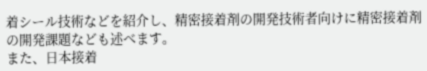着シール技術などを紹介し、精密接着剤の開発技術者向けに精密接着剤の開発課題なども述べます。
また、日本接着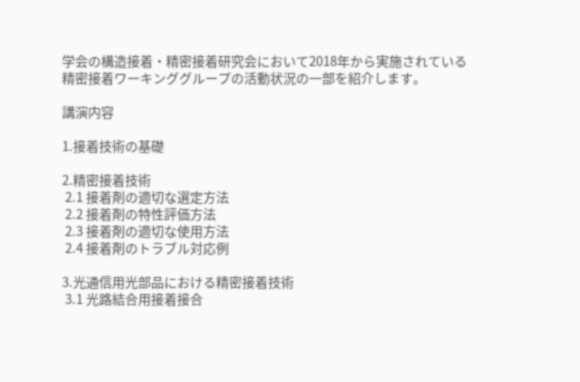学会の構造接着・精密接着研究会において2018年から実施されている精密接着ワーキンググループの活動状況の一部を紹介します。

講演内容

1.接着技術の基礎

2.精密接着技術
 2.1 接着剤の適切な選定方法
 2.2 接着剤の特性評価方法
 2.3 接着剤の適切な使用方法
 2.4 接着剤のトラブル対応例

3.光通信用光部品における精密接着技術
 3.1 光路結合用接着接合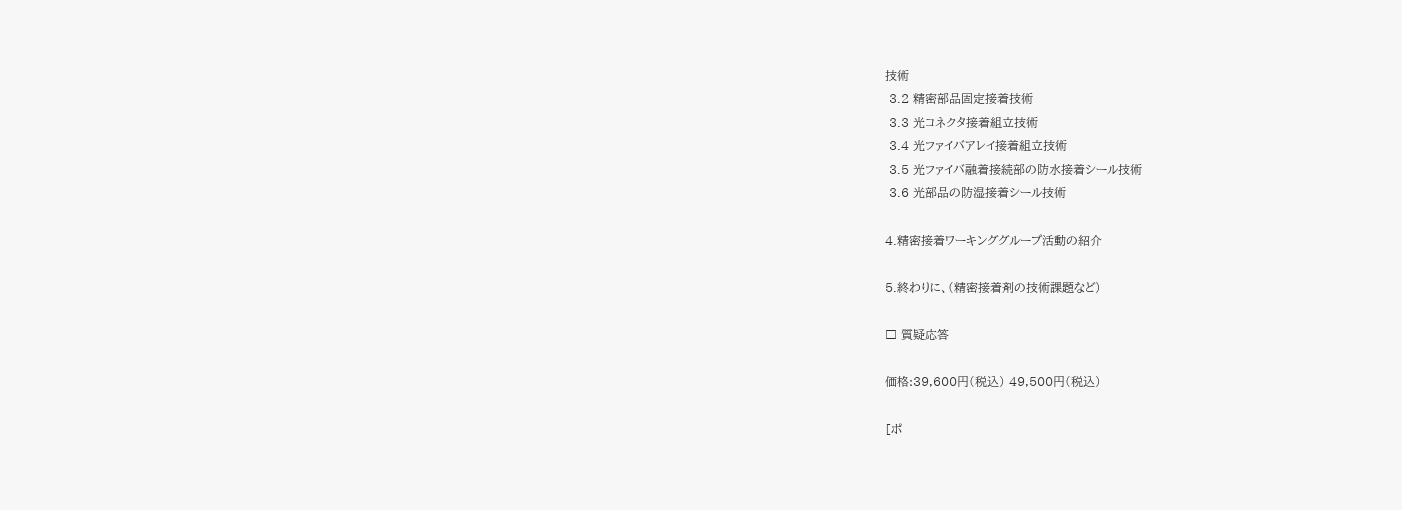技術
 3.2 精密部品固定接着技術
 3.3 光コネクタ接着組立技術
 3.4 光ファイバアレイ接着組立技術
 3.5 光ファイバ融着接続部の防水接着シール技術
 3.6 光部品の防湿接着シール技術

4.精密接着ワーキンググループ活動の紹介

5.終わりに、(精密接着剤の技術課題など)

□ 質疑応答

価格:39,600円(税込) 49,500円(税込)

[ポ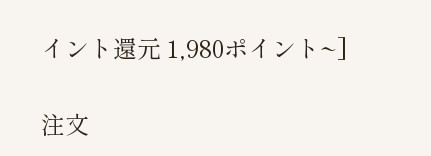イント還元 1,980ポイント~]

注文